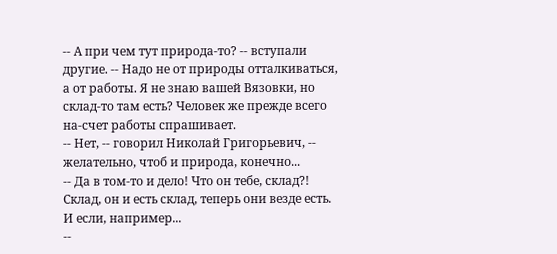-- А при чем тут природа-то? -- вступали другие. -- Надо не от природы отталкиваться, а от работы. Я не знаю вашей Вязовки, но склад-то там есть? Человек же прежде всего на-счет работы спрашивает.
-- Нет, -- говорил Николай Григорьевич, -- желательно, чтоб и природа, конечно...
-- Да в том-то и дело! Что он тебе, склад?! Склад, он и есть склад, теперь они везде есть. И если, например...
--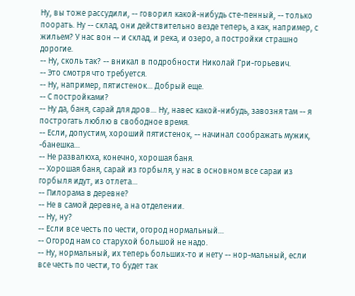Ну, вы тоже рассудили, -- говорил какой-нибудь сте-пенный, -- только поорать. Ну -- склад, они действительно везде теперь, а как, например, с жильем? У нас вон -- и склад, и река, и озеро, а постройки страшно дорогие.
-- Ну, сколь так? -- вникал в подробности Николай Гри-горьевич.
-- Это смотря что требуется.
-- Ну, например, пятистенок... Добрый еще.
-- С постройками?
-- Ну да, баня, сарай для дров... Ну, навес какой-нибудь, завозня там -- я построгать люблю в свободное время.
-- Если, допустим, хороший пятистенок, -- начинал соображать мужик, -банешка...
-- Не развалюха, конечно, хорошая баня.
-- Хорошая баня, сарай из горбыля, у нас в основном все сараи из горбыля идут, из отлета...
-- Пилорама в деревне?
-- Не в самой деревне, а на отделении.
-- Ну, ну?
-- Если все честь по чести, огород нормальный...
-- Огород нам со старухой большой не надо.
-- Ну, нормальный, их теперь больших-то и нету -- нор-мальный, если все честь по чести, то будет так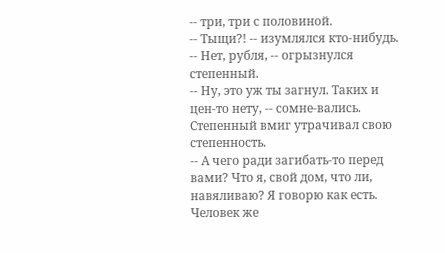-- три, три с половиной.
-- Тыщи?! -- изумлялся кто-нибудь.
-- Нет, рубля, -- огрызнулся степенный.
-- Ну, это уж ты загнул. Таких и цен-то нету, -- сомне-вались.
Степенный вмиг утрачивал свою степенность.
-- А чего ради загибать-то перед вами? Что я, свой дом, что ли, навяливаю? Я говорю как есть. Человек же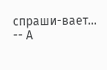спраши-вает...
-- А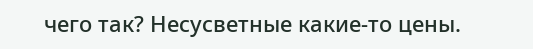чего так? Несусветные какие-то цены.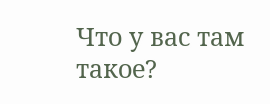Что у вас там такое?